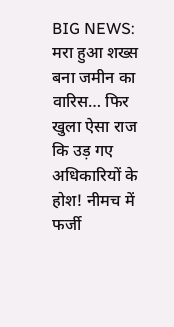BIG NEWS: मरा हुआ शख्स बना जमीन का वारिस… फिर खुला ऐसा राज कि उड़ गए अधिकारियों के होश! नीमच में फर्जी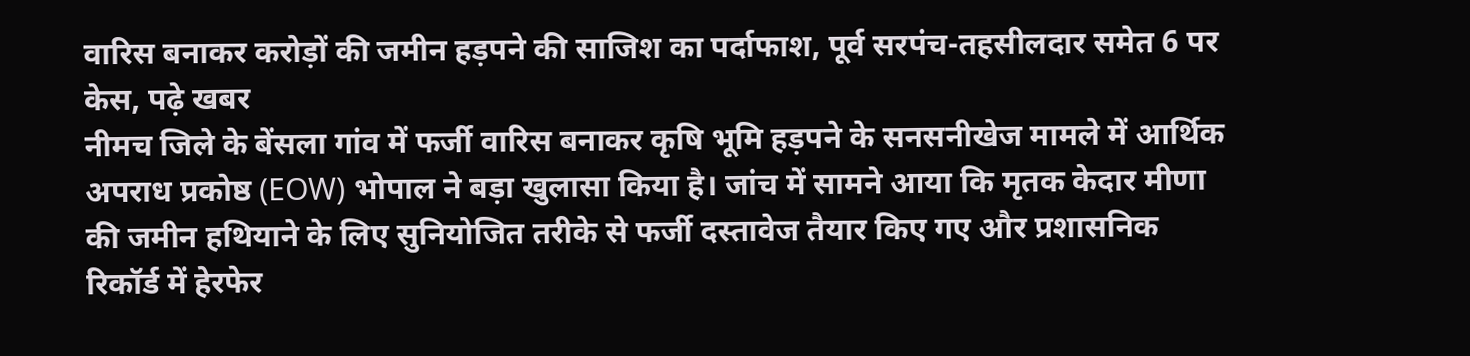वारिस बनाकर करोड़ों की जमीन हड़पने की साजिश का पर्दाफाश, पूर्व सरपंच-तहसीलदार समेत 6 पर केस, पढ़े खबर
नीमच जिले के बेंसला गांव में फर्जी वारिस बनाकर कृषि भूमि हड़पने के सनसनीखेज मामले में आर्थिक अपराध प्रकोष्ठ (EOW) भोपाल ने बड़ा खुलासा किया है। जांच में सामने आया कि मृतक केदार मीणा की जमीन हथियाने के लिए सुनियोजित तरीके से फर्जी दस्तावेज तैयार किए गए और प्रशासनिक रिकॉर्ड में हेरफेर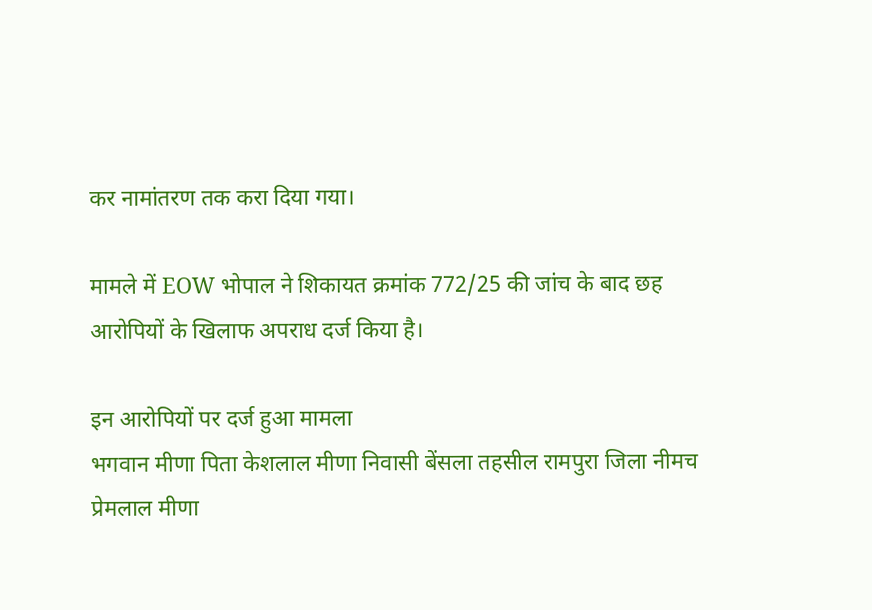कर नामांतरण तक करा दिया गया।

मामले में EOW भोपाल ने शिकायत क्रमांक 772/25 की जांच के बाद छह आरोपियों के खिलाफ अपराध दर्ज किया है।

इन आरोपियों पर दर्ज हुआ मामला
भगवान मीणा पिता केशलाल मीणा निवासी बेंसला तहसील रामपुरा जिला नीमच
प्रेमलाल मीणा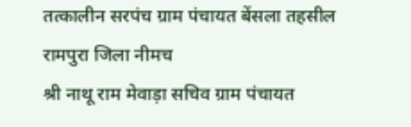तत्कालीन सरपंच ग्राम पंचायत बेंसला तहसील रामपुरा जिला नीमच
श्री नाथू राम मेवाड़ा सचिव ग्राम पंचायत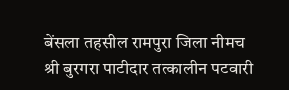बेंसला तहसील रामपुरा जिला नीमच
श्री बुरगरा पाटीदार तत्कालीन पटवारी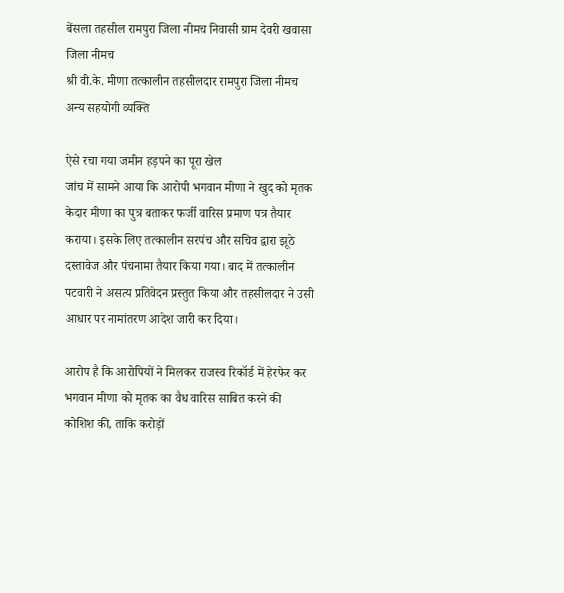बेंसला तहसील रामपुरा जिला नीमच निवासी ग्राम देवरी खवासा जिला नीमच
श्री वी.के. मीणा तत्कालीन तहसीलदार रामपुरा जिला नीमच
अन्य सहयोगी व्यक्ति

ऐसे रचा गया जमीन हड़पने का पूरा खेल
जांच में सामने आया कि आरोपी भगवान मीणा ने खुद को मृतक केदार मीणा का पुत्र बताकर फर्जी वारिस प्रमाण पत्र तैयार कराया। इसके लिए तत्कालीन सरपंच और सचिव द्वारा झूठे दस्तावेज और पंचनामा तैयार किया गया। बाद में तत्कालीन पटवारी ने असत्य प्रतिवेदन प्रस्तुत किया और तहसीलदार ने उसी आधार पर नामांतरण आदेश जारी कर दिया।

आरोप है कि आरोपियों ने मिलकर राजस्व रिकॉर्ड में हेरफेर कर भगवान मीणा को मृतक का वैध वारिस साबित करने की कोशिश की, ताकि करोड़ों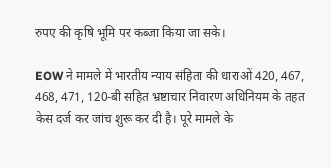रुपए की कृषि भूमि पर कब्जा किया जा सके।

EOW ने मामले में भारतीय न्याय संहिता की धाराओं 420, 467, 468, 471, 120-बी सहित भ्रष्टाचार निवारण अधिनियम के तहत केस दर्ज कर जांच शुरू कर दी है। पूरे मामले के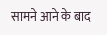सामने आने के बाद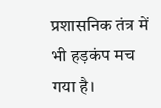प्रशासनिक तंत्र में भी हड़कंप मच गया है।